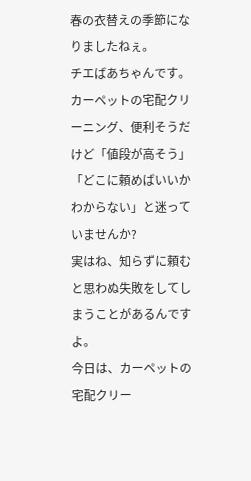春の衣替えの季節になりましたねぇ。
チエばあちゃんです。
カーペットの宅配クリーニング、便利そうだけど「値段が高そう」「どこに頼めばいいかわからない」と迷っていませんか?
実はね、知らずに頼むと思わぬ失敗をしてしまうことがあるんですよ。
今日は、カーペットの宅配クリー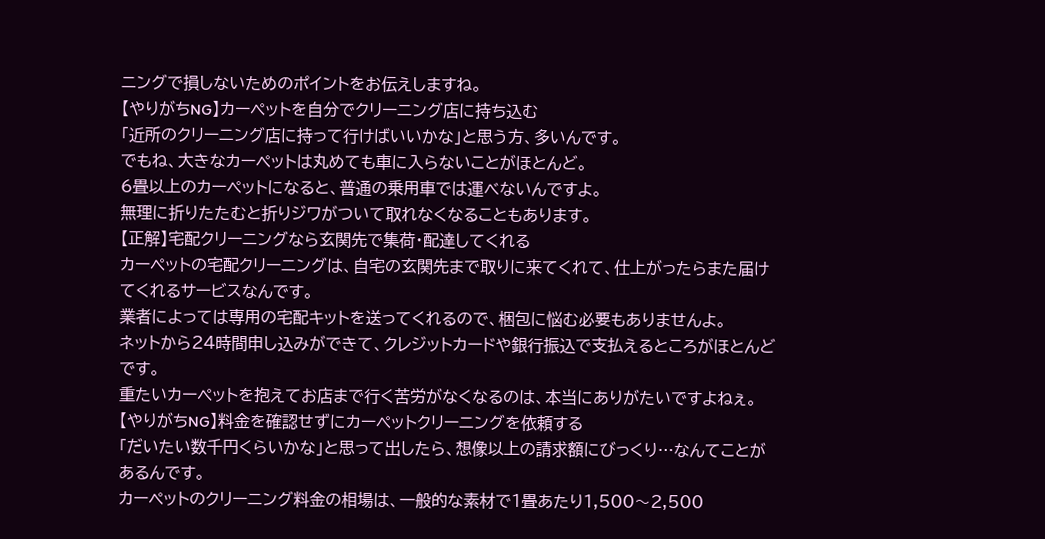ニングで損しないためのポイントをお伝えしますね。
【やりがちNG】カーペットを自分でクリーニング店に持ち込む
「近所のクリーニング店に持って行けばいいかな」と思う方、多いんです。
でもね、大きなカーペットは丸めても車に入らないことがほとんど。
6畳以上のカーペットになると、普通の乗用車では運べないんですよ。
無理に折りたたむと折りジワがついて取れなくなることもあります。
【正解】宅配クリーニングなら玄関先で集荷・配達してくれる
カーペットの宅配クリーニングは、自宅の玄関先まで取りに来てくれて、仕上がったらまた届けてくれるサービスなんです。
業者によっては専用の宅配キットを送ってくれるので、梱包に悩む必要もありませんよ。
ネットから24時間申し込みができて、クレジットカードや銀行振込で支払えるところがほとんどです。
重たいカーペットを抱えてお店まで行く苦労がなくなるのは、本当にありがたいですよねぇ。
【やりがちNG】料金を確認せずにカーペットクリーニングを依頼する
「だいたい数千円くらいかな」と思って出したら、想像以上の請求額にびっくり…なんてことがあるんです。
カーペットのクリーニング料金の相場は、一般的な素材で1畳あたり1,500〜2,500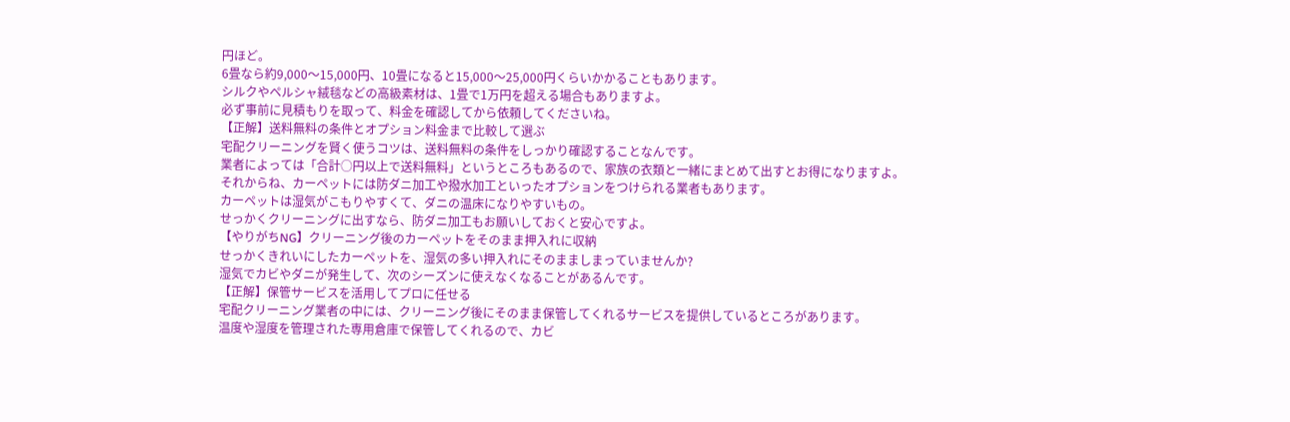円ほど。
6畳なら約9,000〜15,000円、10畳になると15,000〜25,000円くらいかかることもあります。
シルクやペルシャ絨毯などの高級素材は、1畳で1万円を超える場合もありますよ。
必ず事前に見積もりを取って、料金を確認してから依頼してくださいね。
【正解】送料無料の条件とオプション料金まで比較して選ぶ
宅配クリーニングを賢く使うコツは、送料無料の条件をしっかり確認することなんです。
業者によっては「合計○円以上で送料無料」というところもあるので、家族の衣類と一緒にまとめて出すとお得になりますよ。
それからね、カーペットには防ダニ加工や撥水加工といったオプションをつけられる業者もあります。
カーペットは湿気がこもりやすくて、ダニの温床になりやすいもの。
せっかくクリーニングに出すなら、防ダニ加工もお願いしておくと安心ですよ。
【やりがちNG】クリーニング後のカーペットをそのまま押入れに収納
せっかくきれいにしたカーペットを、湿気の多い押入れにそのまましまっていませんか?
湿気でカビやダニが発生して、次のシーズンに使えなくなることがあるんです。
【正解】保管サービスを活用してプロに任せる
宅配クリーニング業者の中には、クリーニング後にそのまま保管してくれるサービスを提供しているところがあります。
温度や湿度を管理された専用倉庫で保管してくれるので、カビ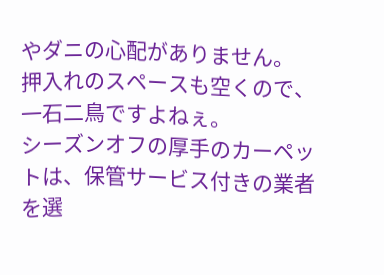やダニの心配がありません。
押入れのスペースも空くので、一石二鳥ですよねぇ。
シーズンオフの厚手のカーペットは、保管サービス付きの業者を選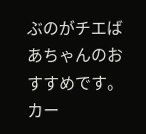ぶのがチエばあちゃんのおすすめです。
カー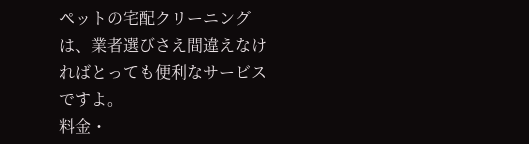ペットの宅配クリーニングは、業者選びさえ間違えなければとっても便利なサービスですよ。
料金・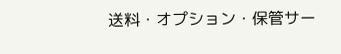送料・オプション・保管サー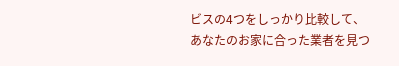ビスの4つをしっかり比較して、あなたのお家に合った業者を見つ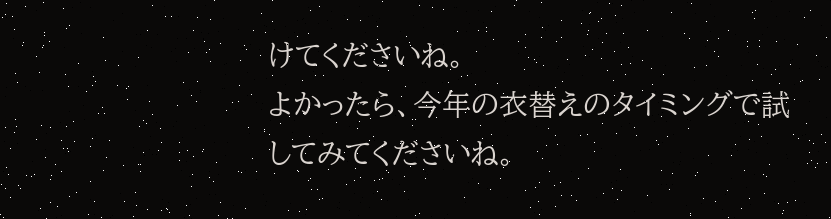けてくださいね。
よかったら、今年の衣替えのタイミングで試してみてくださいね。